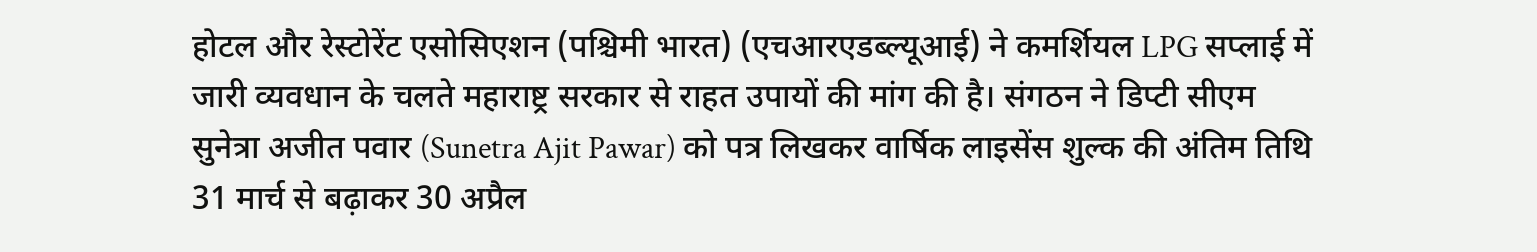होटल और रेस्टोरेंट एसोसिएशन (पश्चिमी भारत) (एचआरएडब्ल्यूआई) ने कमर्शियल LPG सप्लाई में जारी व्यवधान के चलते महाराष्ट्र सरकार से राहत उपायों की मांग की है। संगठन ने डिप्टी सीएम सुनेत्रा अजीत पवार (Sunetra Ajit Pawar) को पत्र लिखकर वार्षिक लाइसेंस शुल्क की अंतिम तिथि 31 मार्च से बढ़ाकर 30 अप्रैल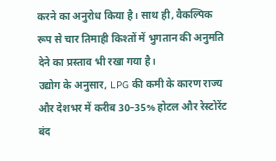करने का अनुरोध किया है। साथ ही, वैकल्पिक रूप से चार तिमाही किश्तों में भुगतान की अनुमति देने का प्रस्ताव भी रखा गया है।
उद्योग के अनुसार, LPG की कमी के कारण राज्य और देशभर में करीब 30–35% होटल और रेस्टोरेंट बंद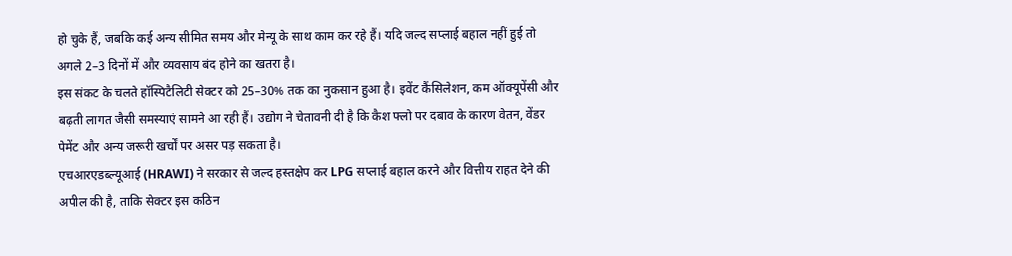हो चुके हैं, जबकि कई अन्य सीमित समय और मेन्यू के साथ काम कर रहे हैं। यदि जल्द सप्लाई बहाल नहीं हुई तो अगले 2–3 दिनों में और व्यवसाय बंद होने का खतरा है।
इस संकट के चलते हॉस्पिटैलिटी सेक्टर को 25–30% तक का नुकसान हुआ है। इवेंट कैंसिलेशन, कम ऑक्यूपेंसी और बढ़ती लागत जैसी समस्याएं सामने आ रही हैं। उद्योग ने चेतावनी दी है कि कैश फ्लो पर दबाव के कारण वेतन, वेंडर पेमेंट और अन्य जरूरी खर्चों पर असर पड़ सकता है।
एचआरएडब्ल्यूआई (HRAWI) ने सरकार से जल्द हस्तक्षेप कर LPG सप्लाई बहाल करने और वित्तीय राहत देने की अपील की है, ताकि सेक्टर इस कठिन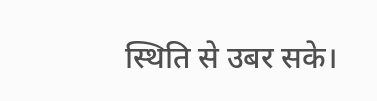स्थिति से उबर सके।